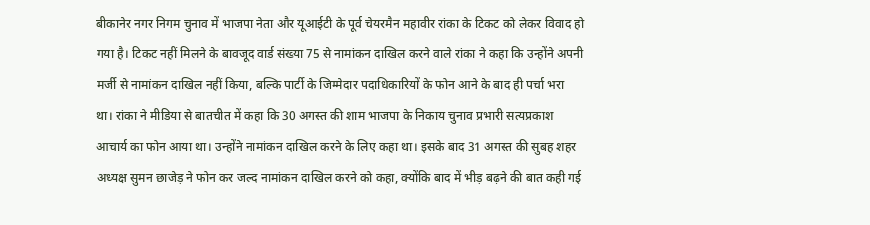बीकानेर नगर निगम चुनाव में भाजपा नेता और यूआईटी के पूर्व चेयरमैन महावीर रांका के टिकट को लेकर विवाद हो गया है। टिकट नहीं मिलने के बावजूद वार्ड संख्या 75 से नामांकन दाखिल करने वाले रांका ने कहा कि उन्होंने अपनी मर्जी से नामांकन दाखिल नहीं किया, बल्कि पार्टी के जिम्मेदार पदाधिकारियों के फोन आने के बाद ही पर्चा भरा था। रांका ने मीडिया से बातचीत में कहा कि 30 अगस्त की शाम भाजपा के निकाय चुनाव प्रभारी सत्यप्रकाश आचार्य का फोन आया था। उन्होंने नामांकन दाखिल करने के लिए कहा था। इसके बाद 31 अगस्त की सुबह शहर अध्यक्ष सुमन छाजेड़ ने फोन कर जल्द नामांकन दाखिल करने को कहा, क्योंकि बाद में भीड़ बढ़ने की बात कही गई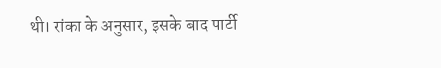थी। रांका के अनुसार, इसके बाद पार्टी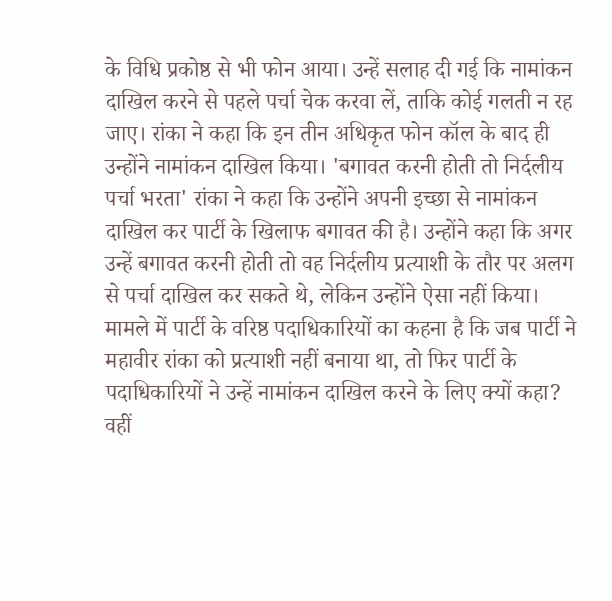के विधि प्रकोष्ठ से भी फोन आया। उन्हें सलाह दी गई कि नामांकन दाखिल करने से पहले पर्चा चेक करवा लें, ताकि कोई गलती न रह जाए। रांका ने कहा कि इन तीन अधिकृत फोन कॉल के बाद ही उन्होंने नामांकन दाखिल किया। 'बगावत करनी होती तो निर्दलीय पर्चा भरता' रांका ने कहा कि उन्होंने अपनी इच्छा से नामांकन दाखिल कर पार्टी के खिलाफ बगावत की है। उन्होंने कहा कि अगर उन्हें बगावत करनी होती तो वह निर्दलीय प्रत्याशी के तौर पर अलग से पर्चा दाखिल कर सकते थे, लेकिन उन्होंने ऐसा नहीं किया। मामले में पार्टी के वरिष्ठ पदाधिकारियों का कहना है कि जब पार्टी ने महावीर रांका को प्रत्याशी नहीं बनाया था, तो फिर पार्टी के पदाधिकारियों ने उन्हें नामांकन दाखिल करने के लिए क्यों कहा? वहीं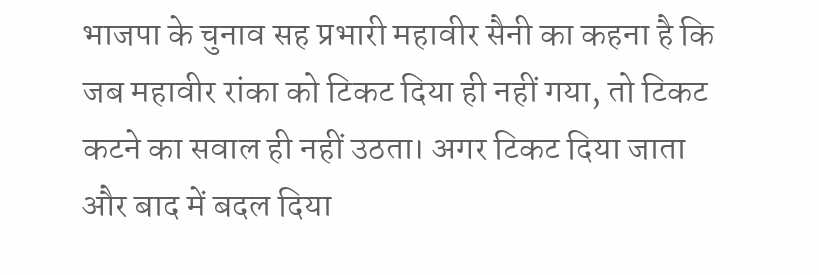भाजपा के चुनाव सह प्रभारी महावीर सैनी का कहना है कि जब महावीर रांका को टिकट दिया ही नहीं गया, तो टिकट कटने का सवाल ही नहीं उठता। अगर टिकट दिया जाता और बाद में बदल दिया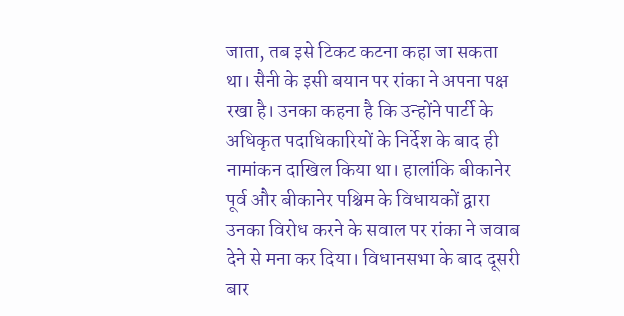जाता, तब इसे टिकट कटना कहा जा सकता था। सैनी के इसी बयान पर रांका ने अपना पक्ष रखा है। उनका कहना है कि उन्होंने पार्टी के अधिकृत पदाधिकारियों के निर्देश के बाद ही नामांकन दाखिल किया था। हालांकि बीकानेर पूर्व और बीकानेर पश्चिम के विधायकों द्वारा उनका विरोध करने के सवाल पर रांका ने जवाब देने से मना कर दिया। विधानसभा के बाद दूसरी बार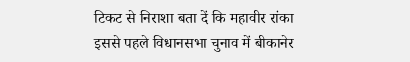टिकट से निराशा बता दें कि महावीर रांका इससे पहले विधानसभा चुनाव में बीकानेर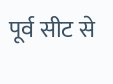पूर्व सीट से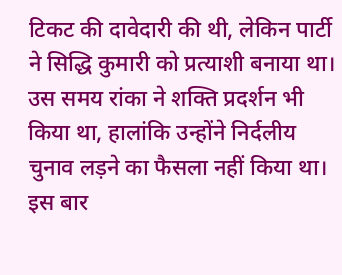टिकट की दावेदारी की थी, लेकिन पार्टी ने सिद्धि कुमारी को प्रत्याशी बनाया था। उस समय रांका ने शक्ति प्रदर्शन भी किया था, हालांकि उन्होंने निर्दलीय चुनाव लड़ने का फैसला नहीं किया था। इस बार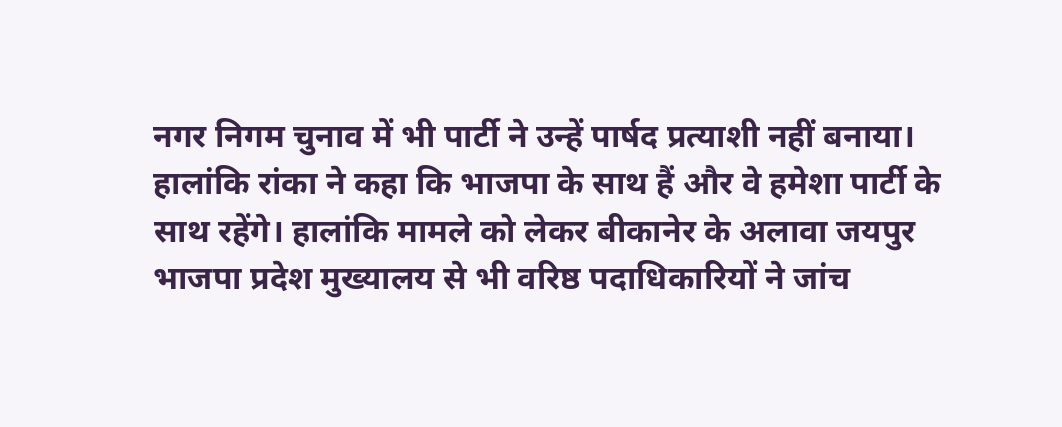नगर निगम चुनाव में भी पार्टी ने उन्हें पार्षद प्रत्याशी नहीं बनाया। हालांकि रांका ने कहा कि भाजपा के साथ हैं और वे हमेशा पार्टी के साथ रहेंगे। हालांकि मामले को लेकर बीकानेर के अलावा जयपुर भाजपा प्रदेश मुख्यालय से भी वरिष्ठ पदाधिकारियों ने जांच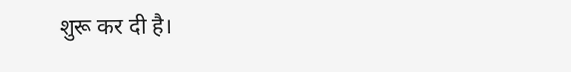शुरू कर दी है।